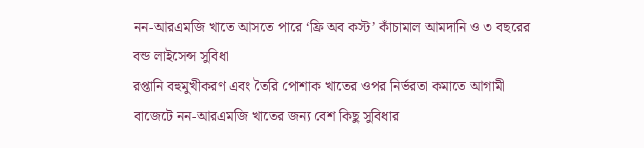নন-আরএমজি খাতে আসতে পারে ‘ফ্রি অব কস্ট’ কাঁচামাল আমদানি ও ৩ বছরের বন্ড লাইসেন্স সুবিধা
রপ্তানি বহুমুখীকরণ এবং তৈরি পোশাক খাতের ওপর নির্ভরতা কমাতে আগামী বাজেটে নন-আরএমজি খাতের জন্য বেশ কিছু সুবিধার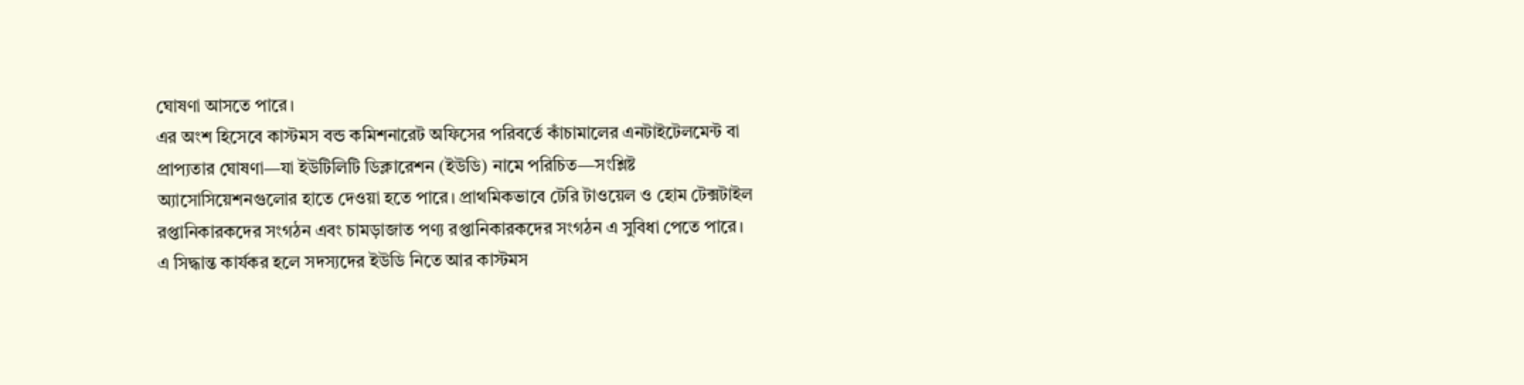ঘোষণা আসতে পারে।
এর অংশ হিসেবে কাস্টমস বন্ড কমিশনারেট অফিসের পরিবর্তে কাঁচামালের এনটাইটেলমেন্ট বা প্রাপ্যতার ঘোষণা—যা ইউটিলিটি ডিক্লারেশন (ইউডি) নামে পরিচিত—সংশ্লিষ্ট অ্যাসোসিয়েশনগুলোর হাতে দেওয়া হতে পারে। প্রাথমিকভাবে টেরি টাওয়েল ও হোম টেক্সটাইল রপ্তানিকারকদের সংগঠন এবং চামড়াজাত পণ্য রপ্তানিকারকদের সংগঠন এ সুবিধা পেতে পারে।
এ সিদ্ধান্ত কার্যকর হলে সদস্যদের ইউডি নিতে আর কাস্টমস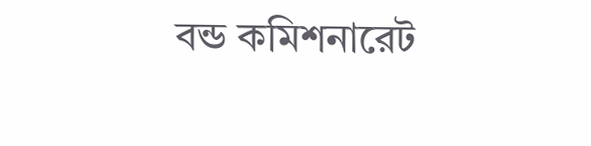বন্ড কমিশনারেট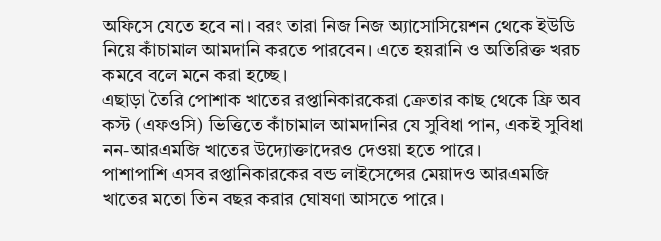অফিসে যেতে হবে না। বরং তারা নিজ নিজ অ্যাসোসিয়েশন থেকে ইউডি নিয়ে কাঁচামাল আমদানি করতে পারবেন। এতে হয়রানি ও অতিরিক্ত খরচ কমবে বলে মনে করা হচ্ছে।
এছাড়া তৈরি পোশাক খাতের রপ্তানিকারকেরা ক্রেতার কাছ থেকে ফ্রি অব কস্ট (এফওসি) ভিত্তিতে কাঁচামাল আমদানির যে সুবিধা পান, একই সুবিধা নন-আরএমজি খাতের উদ্যোক্তাদেরও দেওয়া হতে পারে।
পাশাপাশি এসব রপ্তানিকারকের বন্ড লাইসেন্সের মেয়াদও আরএমজি খাতের মতো তিন বছর করার ঘোষণা আসতে পারে।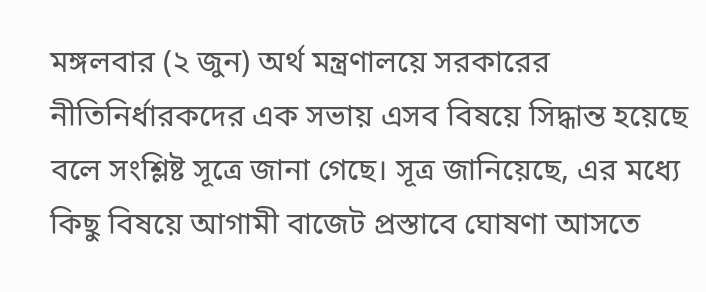মঙ্গলবার (২ জুন) অর্থ মন্ত্রণালয়ে সরকারের নীতিনির্ধারকদের এক সভায় এসব বিষয়ে সিদ্ধান্ত হয়েছে বলে সংশ্লিষ্ট সূত্রে জানা গেছে। সূত্র জানিয়েছে, এর মধ্যে কিছু বিষয়ে আগামী বাজেট প্রস্তাবে ঘোষণা আসতে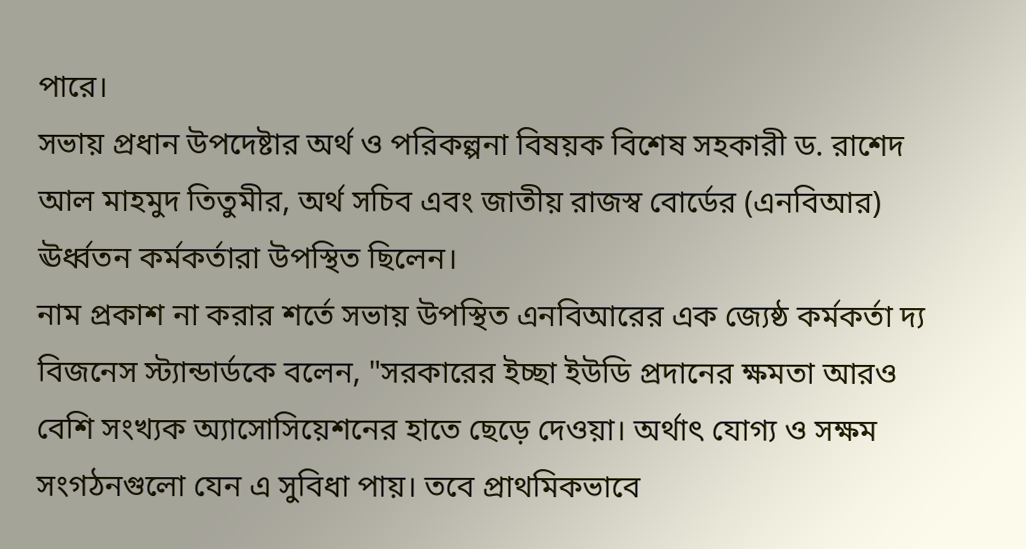পারে।
সভায় প্রধান উপদেষ্টার অর্থ ও পরিকল্পনা বিষয়ক বিশেষ সহকারী ড. রাশেদ আল মাহমুদ তিতুমীর, অর্থ সচিব এবং জাতীয় রাজস্ব বোর্ডের (এনবিআর) ঊর্ধ্বতন কর্মকর্তারা উপস্থিত ছিলেন।
নাম প্রকাশ না করার শর্তে সভায় উপস্থিত এনবিআরের এক জ্যেষ্ঠ কর্মকর্তা দ্য বিজনেস স্ট্যান্ডার্ডকে বলেন, "সরকারের ইচ্ছা ইউডি প্রদানের ক্ষমতা আরও বেশি সংখ্যক অ্যাসোসিয়েশনের হাতে ছেড়ে দেওয়া। অর্থাৎ যোগ্য ও সক্ষম সংগঠনগুলো যেন এ সুবিধা পায়। তবে প্রাথমিকভাবে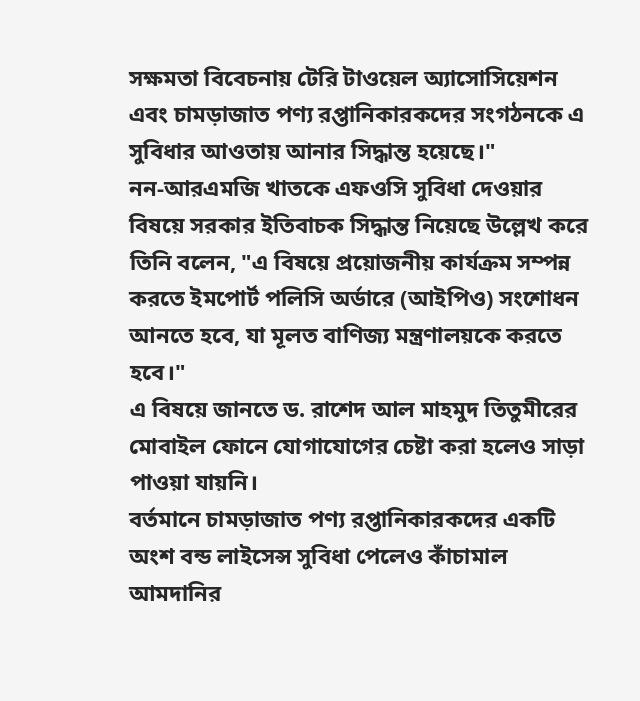সক্ষমতা বিবেচনায় টেরি টাওয়েল অ্যাসোসিয়েশন এবং চামড়াজাত পণ্য রপ্তানিকারকদের সংগঠনকে এ সুবিধার আওতায় আনার সিদ্ধান্ত হয়েছে।"
নন-আরএমজি খাতকে এফওসি সুবিধা দেওয়ার বিষয়ে সরকার ইতিবাচক সিদ্ধান্ত নিয়েছে উল্লেখ করে তিনি বলেন, "এ বিষয়ে প্রয়োজনীয় কার্যক্রম সম্পন্ন করতে ইমপোর্ট পলিসি অর্ডারে (আইপিও) সংশোধন আনতে হবে, যা মূলত বাণিজ্য মন্ত্রণালয়কে করতে হবে।"
এ বিষয়ে জানতে ড. রাশেদ আল মাহমুদ তিতুমীরের মোবাইল ফোনে যোগাযোগের চেষ্টা করা হলেও সাড়া পাওয়া যায়নি।
বর্তমানে চামড়াজাত পণ্য রপ্তানিকারকদের একটি অংশ বন্ড লাইসেন্স সুবিধা পেলেও কাঁচামাল আমদানির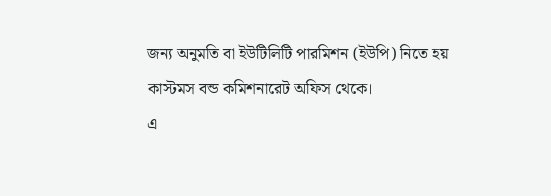জন্য অনুমতি বা ইউটিলিটি পারমিশন (ইউপি) নিতে হয় কাস্টমস বন্ড কমিশনারেট অফিস থেকে।
এ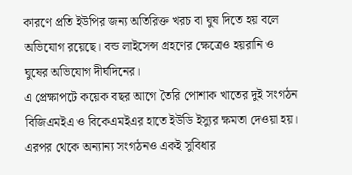কারণে প্রতি ইউপির জন্য অতিরিক্ত খরচ বা ঘুষ দিতে হয় বলে অভিযোগ রয়েছে। বন্ড লাইসেন্স গ্রহণের ক্ষেত্রেও হয়রানি ও ঘুষের অভিযোগ দীর্ঘদিনের।
এ প্রেক্ষাপটে কয়েক বছর আগে তৈরি পোশাক খাতের দুই সংগঠন বিজিএমইএ ও বিকেএমইএর হাতে ইউডি ইস্যুর ক্ষমতা দেওয়া হয়। এরপর থেকে অন্যান্য সংগঠনও একই সুবিধার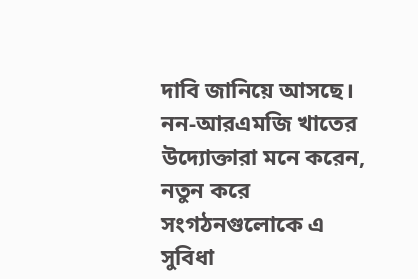দাবি জানিয়ে আসছে।
নন-আরএমজি খাতের উদ্যোক্তারা মনে করেন, নতুন করে সংগঠনগুলোকে এ সুবিধা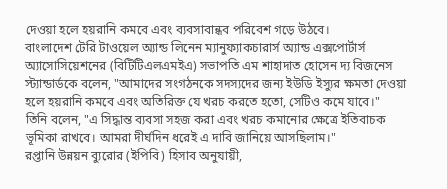দেওয়া হলে হয়রানি কমবে এবং ব্যবসাবান্ধব পরিবেশ গড়ে উঠবে।
বাংলাদেশ টেরি টাওয়েল অ্যান্ড লিনেন ম্যানুফ্যাকচারার্স অ্যান্ড এক্সপোর্টার্স অ্যাসোসিয়েশনের (বিটিটিএলএমইএ) সভাপতি এম শাহাদাত হোসেন দ্য বিজনেস স্ট্যান্ডার্ডকে বলেন, "আমাদের সংগঠনকে সদস্যদের জন্য ইউডি ইস্যুর ক্ষমতা দেওয়া হলে হয়রানি কমবে এবং অতিরিক্ত যে খরচ করতে হতো, সেটিও কমে যাবে।"
তিনি বলেন, "এ সিদ্ধান্ত ব্যবসা সহজ করা এবং খরচ কমানোর ক্ষেত্রে ইতিবাচক ভূমিকা রাখবে। আমরা দীর্ঘদিন ধরেই এ দাবি জানিয়ে আসছিলাম।"
রপ্তানি উন্নয়ন ব্যুরোর (ইপিবি) হিসাব অনুযায়ী,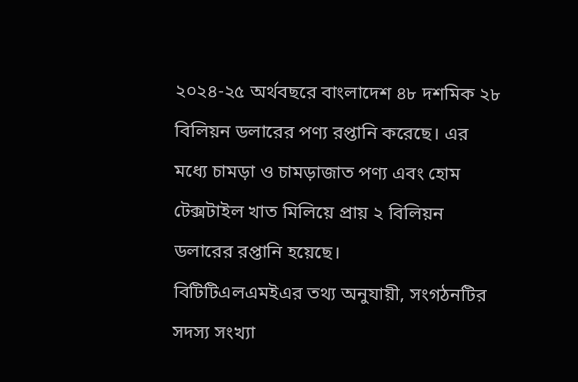২০২৪-২৫ অর্থবছরে বাংলাদেশ ৪৮ দশমিক ২৮ বিলিয়ন ডলারের পণ্য রপ্তানি করেছে। এর মধ্যে চামড়া ও চামড়াজাত পণ্য এবং হোম টেক্সটাইল খাত মিলিয়ে প্রায় ২ বিলিয়ন ডলারের রপ্তানি হয়েছে।
বিটিটিএলএমইএর তথ্য অনুযায়ী, সংগঠনটির সদস্য সংখ্যা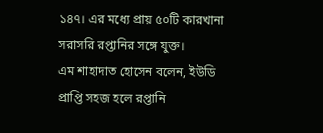১৪৭। এর মধ্যে প্রায় ৫০টি কারখানা সরাসরি রপ্তানির সঙ্গে যুক্ত।
এম শাহাদাত হোসেন বলেন, ইউডি প্রাপ্তি সহজ হলে রপ্তানি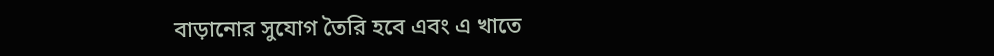বাড়ানোর সুযোগ তৈরি হবে এবং এ খাতে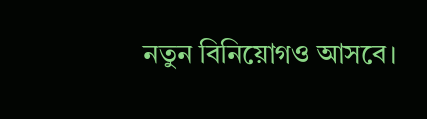নতুন বিনিয়োগও আসবে।